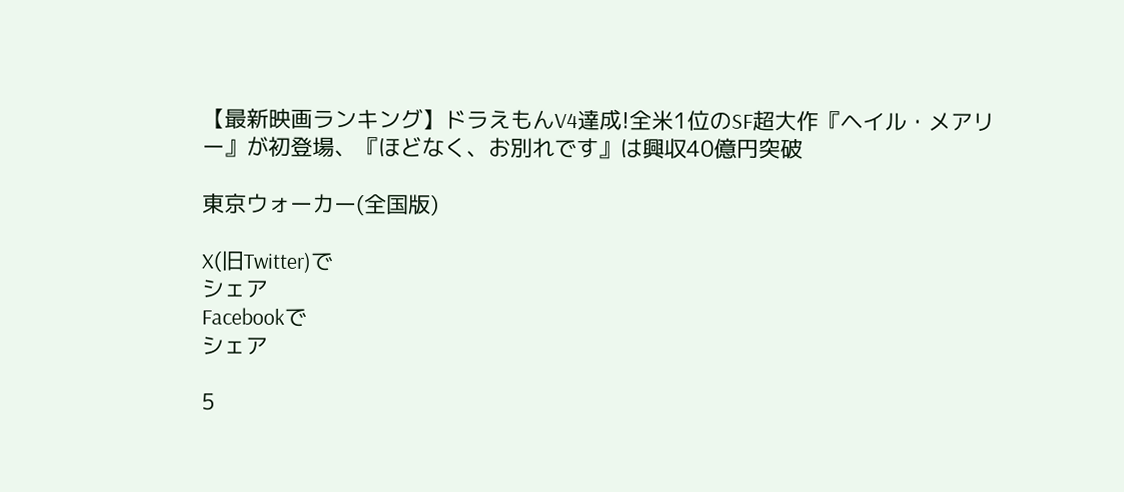【最新映画ランキング】ドラえもんV4達成!全米1位のSF超大作『ヘイル・メアリー』が初登場、『ほどなく、お別れです』は興収40億円突破

東京ウォーカー(全国版)

X(旧Twitter)で
シェア
Facebookで
シェア

5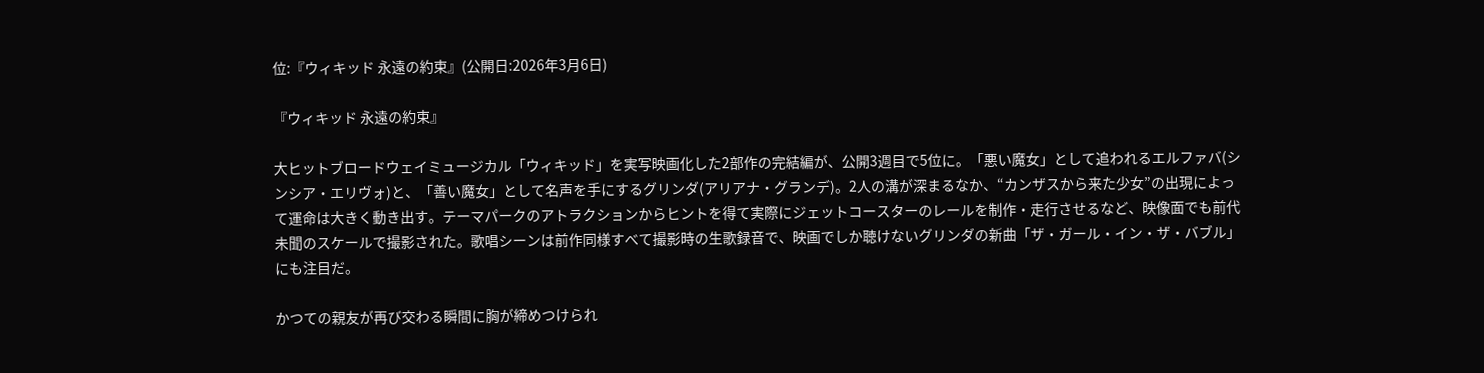位:『ウィキッド 永遠の約束』(公開日:2026年3月6日)

『ウィキッド 永遠の約束』

大ヒットブロードウェイミュージカル「ウィキッド」を実写映画化した2部作の完結編が、公開3週目で5位に。「悪い魔女」として追われるエルファバ(シンシア・エリヴォ)と、「善い魔女」として名声を手にするグリンダ(アリアナ・グランデ)。2人の溝が深まるなか、“カンザスから来た少女”の出現によって運命は大きく動き出す。テーマパークのアトラクションからヒントを得て実際にジェットコースターのレールを制作・走行させるなど、映像面でも前代未聞のスケールで撮影された。歌唱シーンは前作同様すべて撮影時の生歌録音で、映画でしか聴けないグリンダの新曲「ザ・ガール・イン・ザ・バブル」にも注目だ。

かつての親友が再び交わる瞬間に胸が締めつけられ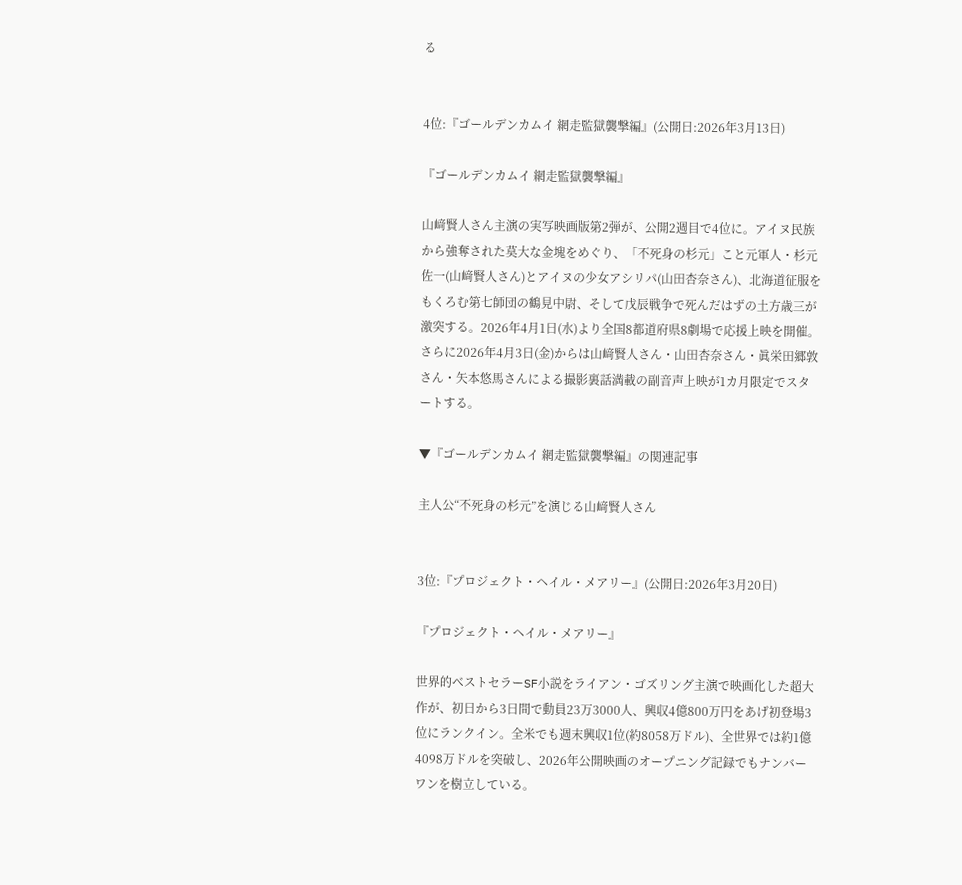る


4位:『ゴールデンカムイ 網走監獄襲撃編』(公開日:2026年3月13日)

『ゴールデンカムイ 網走監獄襲撃編』

山﨑賢人さん主演の実写映画版第2弾が、公開2週目で4位に。アイヌ民族から強奪された莫大な金塊をめぐり、「不死身の杉元」こと元軍人・杉元佐一(山﨑賢人さん)とアイヌの少女アシリパ(山田杏奈さん)、北海道征服をもくろむ第七師団の鶴見中尉、そして戊辰戦争で死んだはずの土方歳三が激突する。2026年4月1日(水)より全国8都道府県8劇場で応援上映を開催。さらに2026年4月3日(金)からは山﨑賢人さん・山田杏奈さん・眞栄田郷敦さん・矢本悠馬さんによる撮影裏話満載の副音声上映が1カ月限定でスタートする。

▼『ゴールデンカムイ 網走監獄襲撃編』の関連記事

主人公“不死身の杉元”を演じる山﨑賢人さん


3位:『プロジェクト・ヘイル・メアリー』(公開日:2026年3月20日)

『プロジェクト・ヘイル・メアリー』

世界的ベストセラーSF小説をライアン・ゴズリング主演で映画化した超大作が、初日から3日間で動員23万3000人、興収4億800万円をあげ初登場3位にランクイン。全米でも週末興収1位(約8058万ドル)、全世界では約1億4098万ドルを突破し、2026年公開映画のオープニング記録でもナンバーワンを樹立している。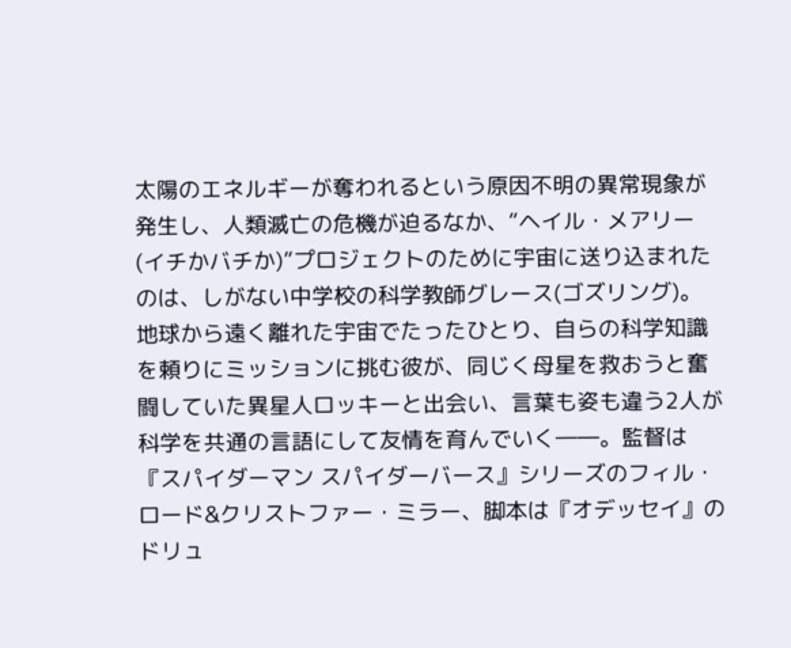太陽のエネルギーが奪われるという原因不明の異常現象が発生し、人類滅亡の危機が迫るなか、“ヘイル・メアリー(イチかバチか)”プロジェクトのために宇宙に送り込まれたのは、しがない中学校の科学教師グレース(ゴズリング)。地球から遠く離れた宇宙でたったひとり、自らの科学知識を頼りにミッションに挑む彼が、同じく母星を救おうと奮闘していた異星人ロッキーと出会い、言葉も姿も違う2人が科学を共通の言語にして友情を育んでいく――。監督は『スパイダーマン スパイダーバース』シリーズのフィル・ロード&クリストファー・ミラー、脚本は『オデッセイ』のドリュ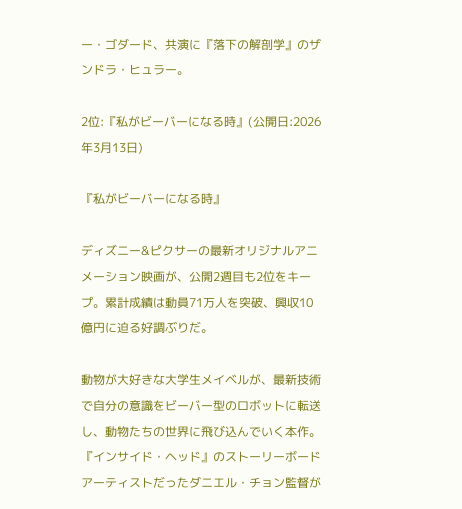ー・ゴダード、共演に『落下の解剖学』のザンドラ・ヒュラー。

2位:『私がビーバーになる時』(公開日:2026年3月13日)

『私がビーバーになる時』

ディズニー&ピクサーの最新オリジナルアニメーション映画が、公開2週目も2位をキープ。累計成績は動員71万人を突破、興収10億円に迫る好調ぶりだ。

動物が大好きな大学生メイベルが、最新技術で自分の意識をビーバー型のロボットに転送し、動物たちの世界に飛び込んでいく本作。『インサイド・ヘッド』のストーリーボードアーティストだったダニエル・チョン監督が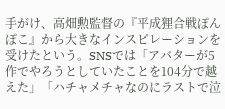手がけ、高畑勲監督の『平成狸合戦ぽんぽこ』から大きなインスピレーションを受けたという。SNSでは「アバターが5作でやろうとしていたことを104分で越えた」「ハチャメチャなのにラストで泣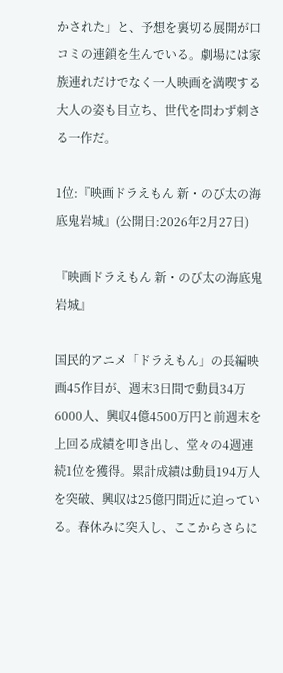かされた」と、予想を裏切る展開が口コミの連鎖を生んでいる。劇場には家族連れだけでなく一人映画を満喫する大人の姿も目立ち、世代を問わず刺さる一作だ。

1位:『映画ドラえもん 新・のび太の海底鬼岩城』(公開日:2026年2月27日)

『映画ドラえもん 新・のび太の海底鬼岩城』

国民的アニメ「ドラえもん」の長編映画45作目が、週末3日間で動員34万6000人、興収4億4500万円と前週末を上回る成績を叩き出し、堂々の4週連続1位を獲得。累計成績は動員194万人を突破、興収は25億円間近に迫っている。春休みに突入し、ここからさらに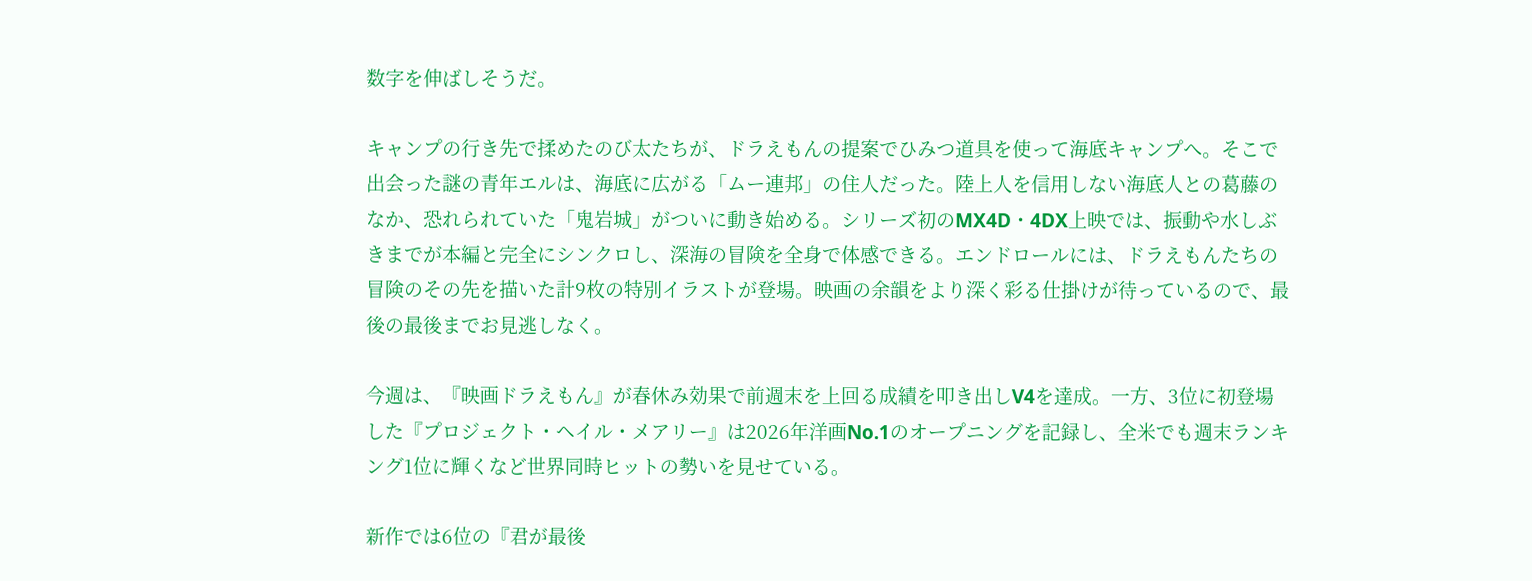数字を伸ばしそうだ。

キャンプの行き先で揉めたのび太たちが、ドラえもんの提案でひみつ道具を使って海底キャンプへ。そこで出会った謎の青年エルは、海底に広がる「ムー連邦」の住人だった。陸上人を信用しない海底人との葛藤のなか、恐れられていた「鬼岩城」がついに動き始める。シリーズ初のMX4D・4DX上映では、振動や水しぶきまでが本編と完全にシンクロし、深海の冒険を全身で体感できる。エンドロールには、ドラえもんたちの冒険のその先を描いた計9枚の特別イラストが登場。映画の余韻をより深く彩る仕掛けが待っているので、最後の最後までお見逃しなく。

今週は、『映画ドラえもん』が春休み効果で前週末を上回る成績を叩き出しV4を達成。一方、3位に初登場した『プロジェクト・ヘイル・メアリー』は2026年洋画No.1のオープニングを記録し、全米でも週末ランキング1位に輝くなど世界同時ヒットの勢いを見せている。

新作では6位の『君が最後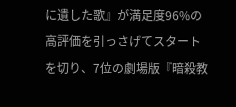に遺した歌』が満足度96%の高評価を引っさげてスタートを切り、7位の劇場版『暗殺教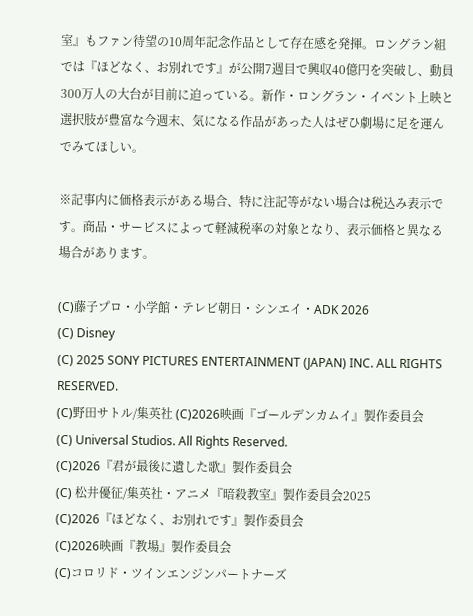室』もファン待望の10周年記念作品として存在感を発揮。ロングラン組では『ほどなく、お別れです』が公開7週目で興収40億円を突破し、動員300万人の大台が目前に迫っている。新作・ロングラン・イベント上映と選択肢が豊富な今週末、気になる作品があった人はぜひ劇場に足を運んでみてほしい。

※記事内に価格表示がある場合、特に注記等がない場合は税込み表示です。商品・サービスによって軽減税率の対象となり、表示価格と異なる場合があります。

(C)藤子プロ・小学館・テレビ朝日・シンエイ・ADK 2026
(C) Disney
(C) 2025 SONY PICTURES ENTERTAINMENT (JAPAN) INC. ALL RIGHTS RESERVED.
(C)野田サトル/集英社 (C)2026映画『ゴールデンカムイ』製作委員会
(C) Universal Studios. All Rights Reserved.
(C)2026『君が最後に遺した歌』製作委員会
(C) 松井優征/集英社・アニメ『暗殺教室』製作委員会2025
(C)2026『ほどなく、お別れです』製作委員会
(C)2026映画『教場』製作委員会
(C)コロリド・ツインエンジンパートナーズ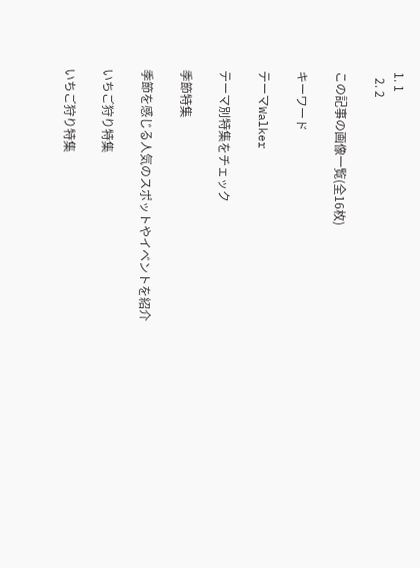1. 1
  2. 2

この記事の画像一覧(全16枚)

キーワード

テーマWalker

テーマ別特集をチェック

季節特集

季節を感じる人気のスポットやイベントを紹介

いちご狩り特集

いちご狩り特集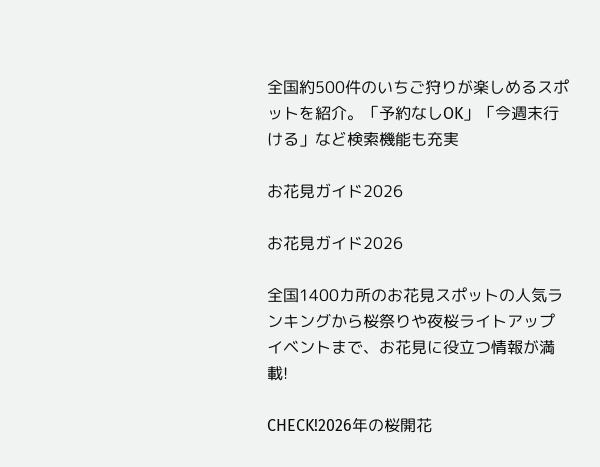全国約500件のいちご狩りが楽しめるスポットを紹介。「予約なしOK」「今週末行ける」など検索機能も充実

お花見ガイド2026

お花見ガイド2026

全国1400カ所のお花見スポットの人気ランキングから桜祭りや夜桜ライトアップイベントまで、お花見に役立つ情報が満載!

CHECK!2026年の桜開花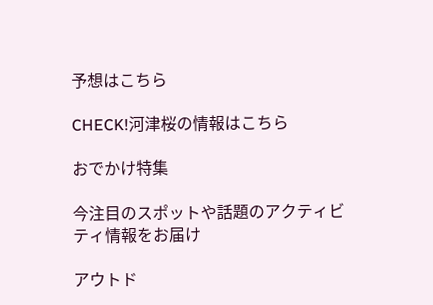予想はこちら

CHECK!河津桜の情報はこちら

おでかけ特集

今注目のスポットや話題のアクティビティ情報をお届け

アウトド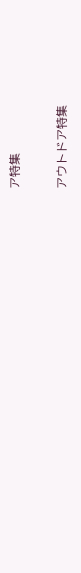ア特集

アウトドア特集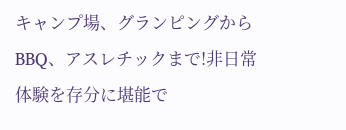キャンプ場、グランピングからBBQ、アスレチックまで!非日常体験を存分に堪能で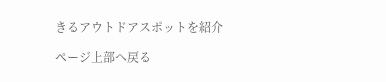きるアウトドアスポットを紹介

ページ上部へ戻る